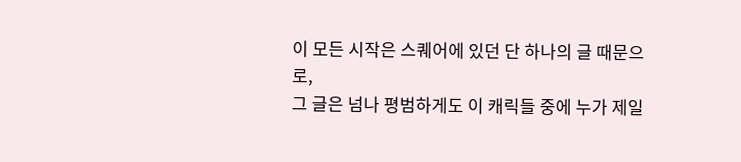이 모든 시작은 스퀘어에 있던 단 하나의 글 때문으로,
그 글은 넘나 평범하게도 이 캐릭들 중에 누가 제일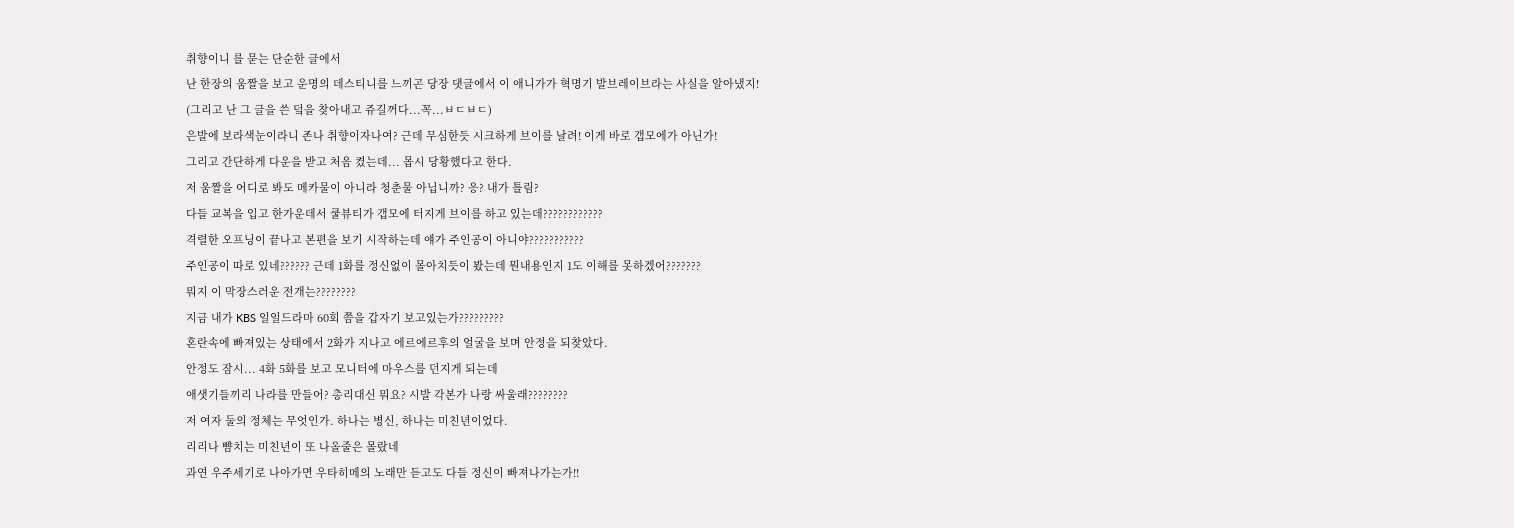취향이니 를 묻는 단순한 글에서
난 한장의 움짤을 보고 운명의 데스티니를 느끼곤 당장 댓글에서 이 애니가가 혁명기 발브레이브라는 사실을 알아냈지!
(그리고 난 그 글을 쓴 덬을 찾아내고 쥬길꺼다...꼭...ㅂㄷㅂㄷ)
은발에 보라색눈이라니 존나 취향이자나여? 근데 무심한듯 시크하게 브이를 날려! 이게 바로 갭모에가 아닌가!
그리고 간단하게 다운을 받고 처음 켰는데... 몹시 당황했다고 한다.
저 움짤을 어디로 봐도 메카물이 아니라 청춘물 아닙니까? 응? 내가 틀림?
다들 교복을 입고 한가운데서 쿨뷰티가 갭모에 터지게 브이를 하고 있는데????????????
격렬한 오프닝이 끝나고 본편을 보기 시작하는데 얘가 주인공이 아니야???????????
주인공이 따로 있네?????? 근데 1화를 정신없이 몰아치듯이 봤는데 뭔내용인지 1도 이해를 못하겠어???????
뭐지 이 막장스러운 전개는????????
지금 내가 KBS 일일드라마 60회 쯤을 갑자기 보고있는가?????????
혼란속에 빠져있는 상태에서 2화가 지나고 에르에르후의 얼굴을 보며 안정을 되찾았다.
안정도 잠시... 4화 5화를 보고 모니터에 마우스를 던지게 되는데
애샛기들끼리 나라를 만들어? 총리대신 뭐요? 시발 각본가 나랑 싸울래????????
저 여자 둘의 정체는 무엇인가. 하나는 병신, 하나는 미친년이었다.
리리나 뺨치는 미친년이 또 나올줄은 몰랐네
과연 우주세기로 나아가면 우타히메의 노래만 듣고도 다들 정신이 빠져나가는가!!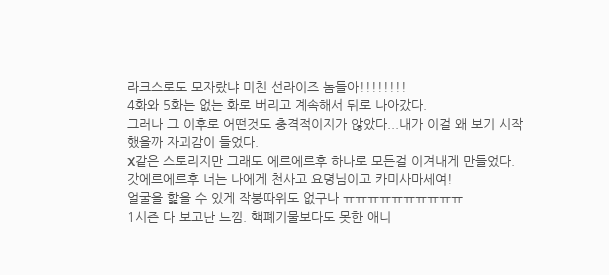라크스로도 모자랐냐 미친 선라이즈 놈들아!!!!!!!!
4화와 5화는 없는 화로 버리고 계속해서 뒤로 나아갔다.
그러나 그 이후로 어떤것도 충격적이지가 않았다...내가 이걸 왜 보기 시작했을까 자괴감이 들었다.
X같은 스토리지만 그래도 에르에르후 하나로 모든걸 이겨내게 만들었다.
갓에르에르후 너는 나에게 천사고 요뎡님이고 카미사마세여!
얼굴을 핥을 수 있게 작붕따위도 없구나 ㅠㅠㅠㅠㅠㅠㅠㅠㅠㅠ
1시즌 다 보고난 느낌. 핵폐기물보다도 못한 애니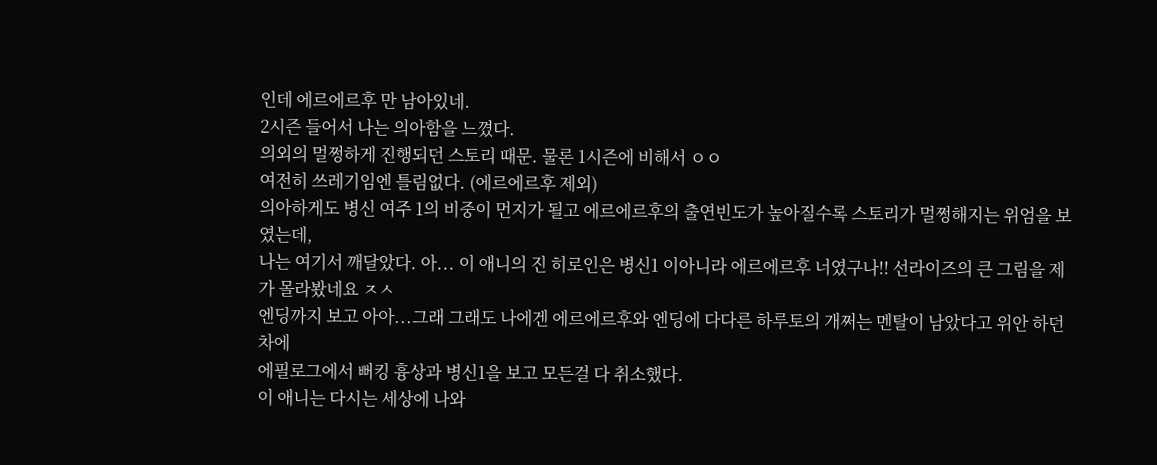인데 에르에르후 만 남아있네.
2시즌 들어서 나는 의아함을 느꼈다.
의외의 멀쩡하게 진행되던 스토리 때문. 물론 1시즌에 비해서 ㅇㅇ
여전히 쓰레기임엔 틀림없다. (에르에르후 제외)
의아하게도 병신 여주 1의 비중이 먼지가 될고 에르에르후의 출연빈도가 높아질수록 스토리가 멀쩡해지는 위엄을 보였는데,
나는 여기서 깨달았다. 아... 이 애니의 진 히로인은 병신1 이아니라 에르에르후 너였구나!! 선라이즈의 큰 그림을 제가 몰라봤네요 ㅈㅅ
엔딩까지 보고 아아...그래 그래도 나에겐 에르에르후와 엔딩에 다다른 하루토의 개쩌는 멘탈이 남았다고 위안 하던 차에
에필로그에서 뻐킹 흉상과 병신1을 보고 모든걸 다 취소했다.
이 애니는 다시는 세상에 나와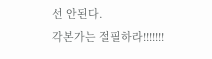선 안된다.
각본가는 절필하라!!!!!!!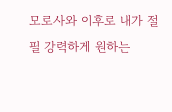모로사와 이후로 내가 절필 강력하게 원하는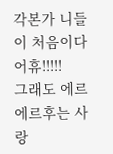각본가 니들이 처음이다 어휴!!!!!
그래도 에르에르후는 사랑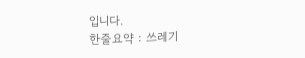입니다.
한줄요약 : 쓰레기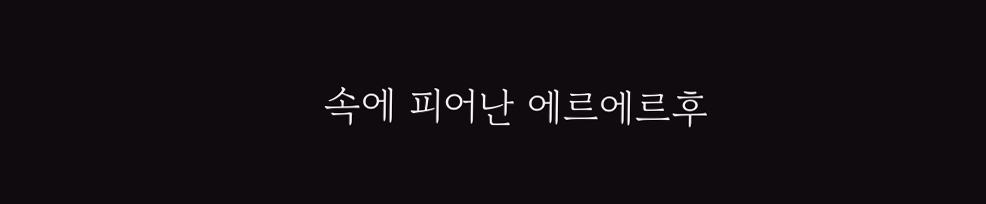속에 피어난 에르에르후